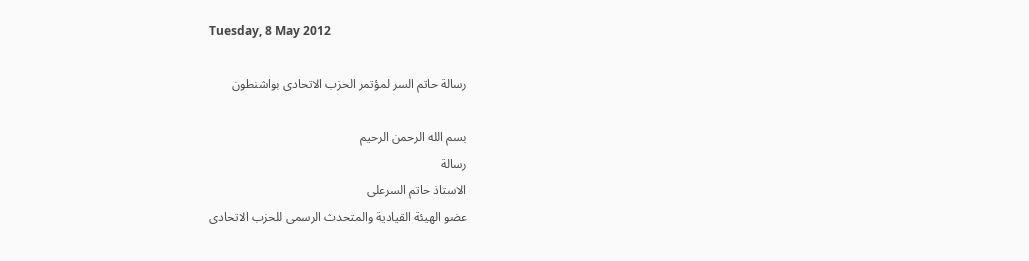Tuesday, 8 May 2012

رسالة حاتم السر لمؤتمر الحزب الاتحادى بواشنطون

بسم الله الرحمن الرحيم
رسالة
الاستاذ حاتم السرعلى
عضو الهيئة القيادية والمتحدث الرسمى للحزب الاتحادى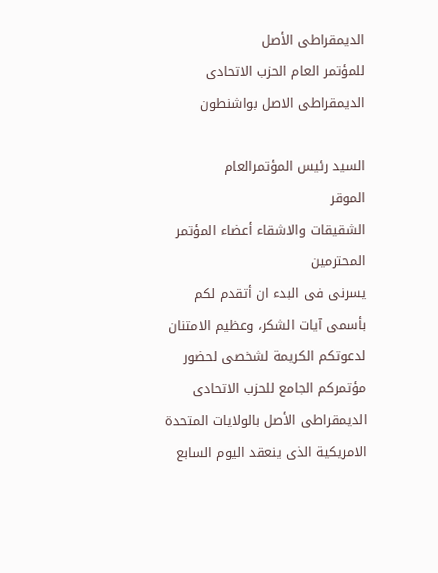الديمقراطى الأصل
للمؤتمر العام الحزب الاتحادى الديمقراطى الاصل بواشنطون

السيد رئيس المؤتمرالعام                   الموقر
الشقيقات والاشقاء أعضاء المؤتمر        المحترمين
يسرنى فى البدء ان أتقدم لكم بأسمى آيات الشكر، وعظيم الامتنان لدعوتكم الكريمة لشخصى لحضور مؤتمركم الجامع للحزب الاتحادى الديمقراطى الأصل بالولايات المتحدة الامريكية الذى ينعقد اليوم السابع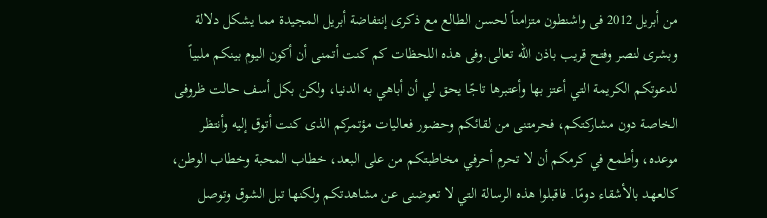من أبريل 2012 فى واشنطون متزامناً لحسن الطالع مع ذكرى إنتفاضة أبريل المجيدة مما يشكل دلالة وبشرى لنصر وفتح قريب باذن الله تعالى.وفى هذه اللحظات كم كنت أتمنى أن أكون اليوم بينكم ملبياً لدعوتكم الكريمة التي أعتز بها وأعتبرها تاجًا يحق لي أن أباهي به الدنيا، ولكن بكل أسف حالت ظروفى الخاصة دون مشاركتكم، فحرمتنى من لقائكم وحضور فعاليات مؤتمركم الذى كنت أتوق إليه وأنتظر موعده، وأطمع في كرمكم أن لا تحرم أحرفي مخاطبتكم من على البعد، خطاب المحبة وخطاب الوطن، كالعهد بالأشقاء دومًا. فاقبلوا هذه الرسالة التي لا تعوضنى عن مشاهدتكم ولكنها تبل الشوق وتوصل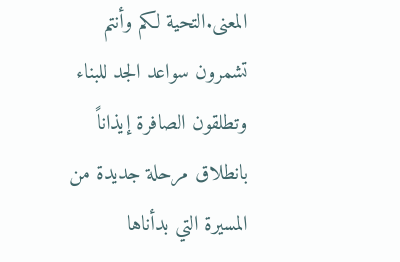المعنى.التحية لكم وأنتم تشمرون سواعد الجد للبناء وتطلقون الصافرة إيذاناً بانطلاق مرحلة جديدة من المسيرة التي بدأناها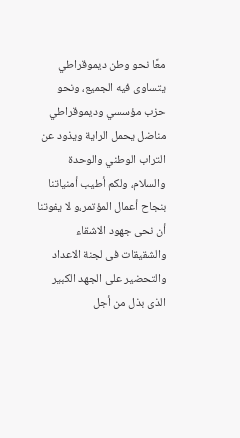معًا نحو وطن ديموقراطي يتساوى فيه الجميع، ونحو حزب مؤسسي وديموقراطي مناضل يحمل الراية ويذود عن التراب الوطني والوحدة والسلام، ولكم أطيب أمنياتنا بنجاح أعمال المؤتمر،و لا يفوتنا أن نحى جهود الاشقاء والشقيقات فى لجنة الاعداد والتحضير على الجهد الكبير الذى بذل من أجل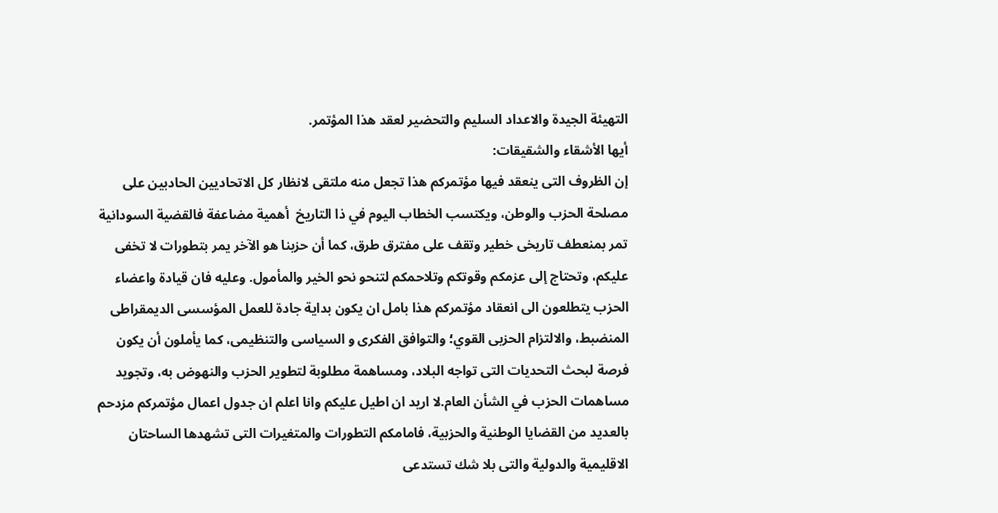التهيئة الجيدة والاعداد السليم والتحضير لعقد هذا المؤتمر.
أيها الأشقاء والشقيقات:
إن الظروف التى ينعقد فيها مؤتمركم هذا تجعل منه ملتقى لانظار كل الاتحاديين الحادبين على مصلحة الحزب والوطن، ويكتسب الخطاب اليوم في ذا التاريخ  أهمية مضاعفة فالقضية السودانية  تمر بمنعطف تاريخى خطير وتقف على مفترق طرق، كما أن حزبنا هو الآخر يمر بتطورات لا تخفى عليكم، وتحتاج إلى عزمكم وقوتكم وتلاحمكم لتنحو نحو الخير والمأمول. وعليه فان قيادة واعضاء الحزب يتطلعون الى انعقاد مؤتمركم هذا بامل ان يكون بداية جادة للعمل المؤسسى الديمقراطى المنضبط، والالتزام الحزبى القوي؛ والتوافق الفكرى و السياسى والتنظيمى، كما يأملون أن يكون فرصة لبحث التحديات التى تواجه البلاد، ومساهمة مطلوبة لتطوير الحزب والنهوض به، وتجويد مساهمات الحزب في الشأن العام.لا اريد ان اطيل عليكم وانا اعلم ان جدول اعمال مؤتمركم مزدحم بالعديد من القضايا الوطنية والحزبية، فامامكم التطورات والمتغيرات التى تشهدها الساحتان الاقليمية والدولية والتى بلا شك تستدعى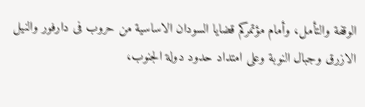الوقفة والتأمل، وأمام مؤتمركم قضايا السودان الاساسية من حروب فى دارفور والنيل الازرق وجبال النوبة وعلى امتداد حدود دولة الجنوب،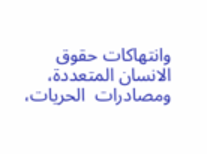وانتهاكات حقوق الانسان المتعددة، ومصادرات  الحريات،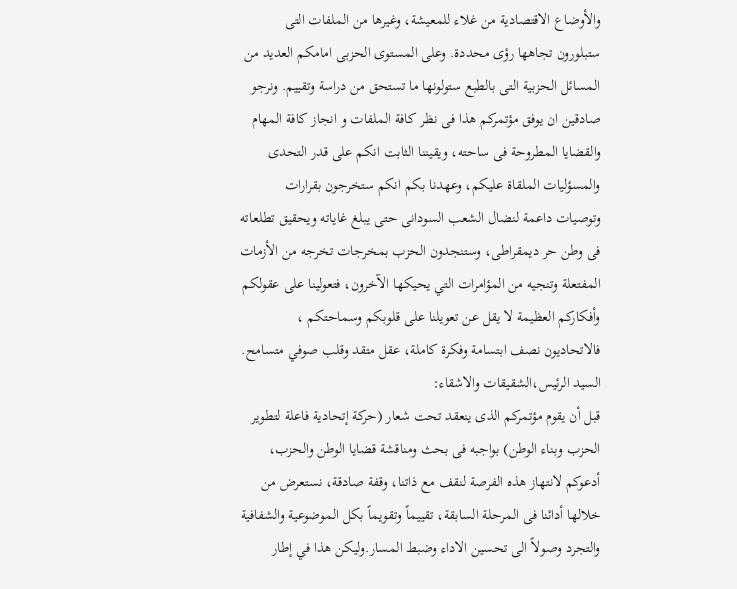والأوضاع الاقتصادية من غلاء للمعيشة، وغيرها من الملفات التى ستبلورون تجاهها رؤى محددة. وعلى المستوى الحزبى امامكم العديد من المسائل الحزبية التى بالطبع ستولونها ما تستحق من دراسة وتقييم. ونرجو صادقين ان يوفق مؤتمركم هذا فى نظر كافة الملفات و انجاز كافة المهام والقضايا المطروحة فى ساحته، ويقيننا الثابت انكم على قدر التحدى والمسؤليات الملقاة عليكم، وعهدنا بكم انكم ستخرجون بقرارات وتوصيات داعمة لنضال الشعب السودانى حتى يبلغ غاياته ويحقيق تطلعاته فى وطن حر ديمقراطى، وستنجدون الحزب بمخرجات تخرجه من الأزمات المفتعلة وتنجيه من المؤامرات التي يحيكها الآخرون، فتعولينا على عقولكم وأفكاركم العظيمة لا يقل عن تعويلنا على قلوبكم وسماحتكم ، فالاتحاديون نصف ابتسامة وفكرة كاملة، عقل متقد وقلب صوفي متسامح.
السيد الرئيس،الشقيقات والاشقاء:
قبل أن يقوم مؤتمركم الذى ينعقد تحت شعار (حركة إتحادية فاعلة لتطوير الحزب وبناء الوطن) بواجبه فى بحث ومناقشة قضايا الوطن والحزب، أدعوكم لانتهاز هذه الفرصة لنقف مع ذاتنا، وقفة صادقة، نستعرض من خلالها أدائنا فى المرحلة السابقة، تقييماً وتقويماً بكل الموضوعية والشفافية والتجرد وصولاً الى تحسين الاداء وضبط المسار.وليكن هذا في إطار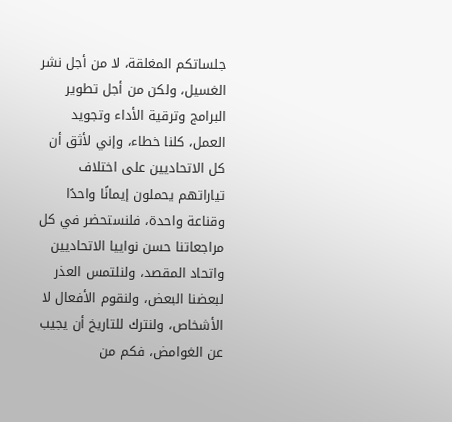جلساتكم المغلقة، لا من أجل نشر الغسيل، ولكن من أجل تطوير البرامج وترقية الأداء وتجويد العمل، كلنا خطاء، وإني لأثق أن كل الاتحاديين على اختلاف تياراتهم يحملون إيمانًا واحدًا وقناعة واحدة، فلنستحضر في كل مراجعاتنا حسن نواييا الاتحاديين واتحاد المقصد، ولنلتمس العذر لبعضنا البعض، ولنقوم الأفعال لا الأشخاص، ولنترك للتاريخ أن يجيب عن الغوامض، فكم من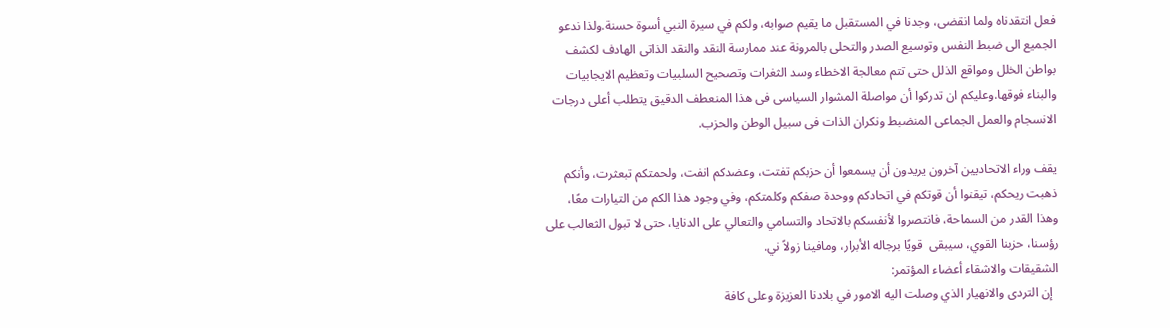فعل انتقدناه ولما انقضى، وجدنا في المستقبل ما يقيم صوابه، ولكم في سيرة النبي أسوة حسنة.ولذا ندعو الجميع الى ضبط النفس وتوسيع الصدر والتحلى بالمرونة عند ممارسة النقد والنقد الذاتى الهادف لكشف بواطن الخلل ومواقع الذلل حتى تتم معالجة الاخطاء وسد الثغرات وتصحيح السلبيات وتعظيم الايجابيات والبناء فوقها.وعليكم ان تدركوا أن مواصلة المشوار السياسى فى هذا المنعطف الدقيق يتطلب أعلى درجات الانسجام والعمل الجماعى المنضبط ونكران الذات فى سبيل الوطن والحزب.

يقف وراء الاتحاديين آخرون يريدون أن يسمعوا أن حزبكم تفتت، وعضدكم انفت، ولحمتكم تبعثرت، وأنكم ذهبت ريحكم، تيقنوا أن قوتكم في اتحادكم ووحدة صفكم وكلمتكم، وفي وجود هذا الكم من التيارات معًا، وهذا القدر من السماحة، فانتصروا لأنفسكم بالاتحاد والتسامي والتعالي على الدنايا، حتى لا تبول الثعالب على رؤسنا، حزبنا القوي، سيبقى  قويًا برجاله الأبرار، ومافينا زولاً ني.
الشقيقات والاشقاء أعضاء المؤتمر:
  إن التردى والانهيار الذي وصلت اليه الامور في بلادنا العزيزة وعلى كافة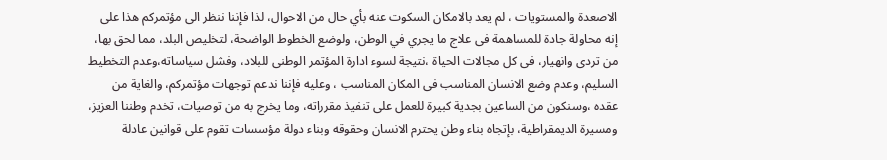الاصعدة والمستويات ، لم يعد بالامكان السكوت عنه بأي حال من الاحوال، لذا فإننا ننظر الى مؤتمركم هذا على إنه محاولة جادة للمساهمة فى علاج ما يجري في الوطن، ولوضع الخطوط الواضحة، لتخليص البلد، مما لحق بها، من تردى وانهيار، فى كل مجالات الحياة ،نتيجة لسوء ادارة المؤتمر الوطنى للبلاد، وفشل سياساته،وعدم التخطيط السليم، وعدم وضع الانسان المناسب فى المكان المناسب ، وعليه فإننا ندعم توجهات مؤتمركم، والغاية من عقده ،وسنكون من الساعين بجدية كبيرة للعمل على تنفيذ مقرراته، وما يخرج به من توصيات، تخدم وطننا العزيز، ومسيرة الديمقراطية، بإتجاه بناء وطن يحترم الانسان وحقوقه وبناء دولة مؤسسات تقوم على قوانين عادلة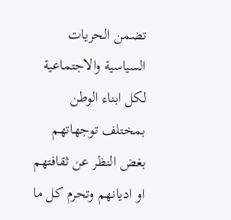تضمن الحريات السياسية والاجتماعية لكل ابناء الوطن بمختلف توجهاتهم بغض النظر عن ثقافتهم او اديانهم وتحرم كل ما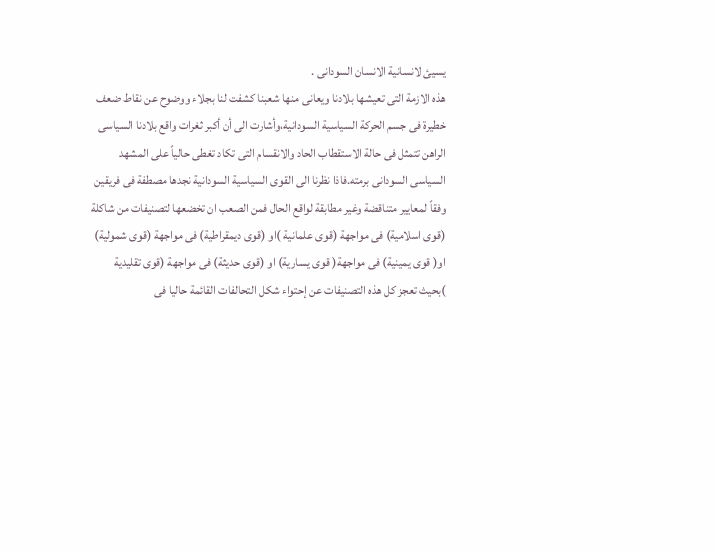يسيئ لانسانية الانسان السودانى .
هذه الازمة التى تعيشها بلادنا ويعانى منها شعبنا كشفت لنا بجلاء ووضوح عن نقاط ضعف خطيرة فى جسم الحركة السياسية السودانية،وأشارت الى أن أكبر ثغرات واقع بلادنا السياسى الراهن تتمثل فى حالة الاستقطاب الحاد والانقسام التى تكاد تغطى حالياً على المشهد السياسى السودانى برمته.فاذا نظرنا الى القوى السياسية السودانية نجدها مصطفة فى فريقين وفقاً لمعايير متناقضة وغير مطابقة لواقع الحال فمن الصعب ان تخضعها لتصنيفات من شاكلة (قوى اسلامية) فى مواجهة (قوى علمانية )او (قوى ديمقراطية) فى مواجهة (قوى شمولية) او( قوى يمينية) فى مواجهة( قوى يسارية) او (قوى حديثة) فى مواجهة (قوى تقليدية )بحيث تعجز كل هذه التصنيفات عن إحتواء شكل التحالفات القائمة حاليا فى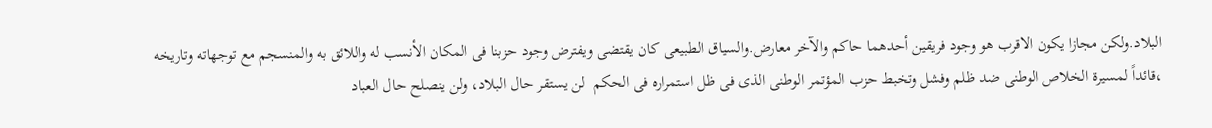البلاد.ولكن مجازا يكون الاقرب هو وجود فريقين أحدهما حاكم والآخر معارض.والسياق الطبيعى كان يقتضى ويفترض وجود حزبنا فى المكان الأنسب له واللائق به والمنسجم مع توجهاته وتاريخه ،قائداً لمسيرة الخلاص الوطنى ضد ظلم وفشل وتخبط حزب المؤتمر الوطنى الذى فى ظل استمراره فى الحكم  لن يستقر حال البلاد، ولن ينصلح حال العباد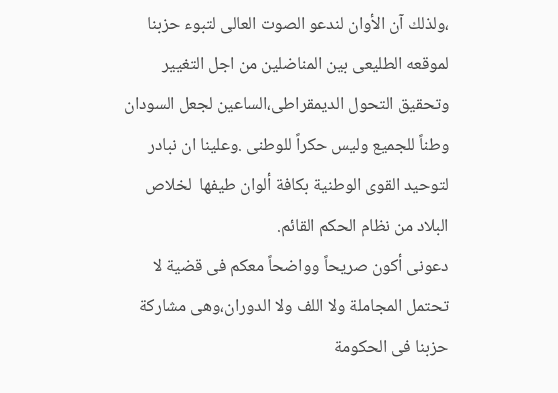،ولذلك آن الأوان لندعو الصوت العالى لتبوء حزبنا لموقعه الطليعى بين المناضلين من اجل التغيير وتحقيق التحول الديمقراطى،الساعين لجعل السودان وطناً للجميع وليس حكراً للوطنى .وعلينا ان نبادر لتوحيد القوى الوطنية بكافة ألوان طيفها  لخلاص البلاد من نظام الحكم القائم.
دعونى أكون صريحاً وواضحاً معكم فى قضية لا تحتمل المجاملة ولا اللف ولا الدوران،وهى مشاركة حزبنا فى الحكومة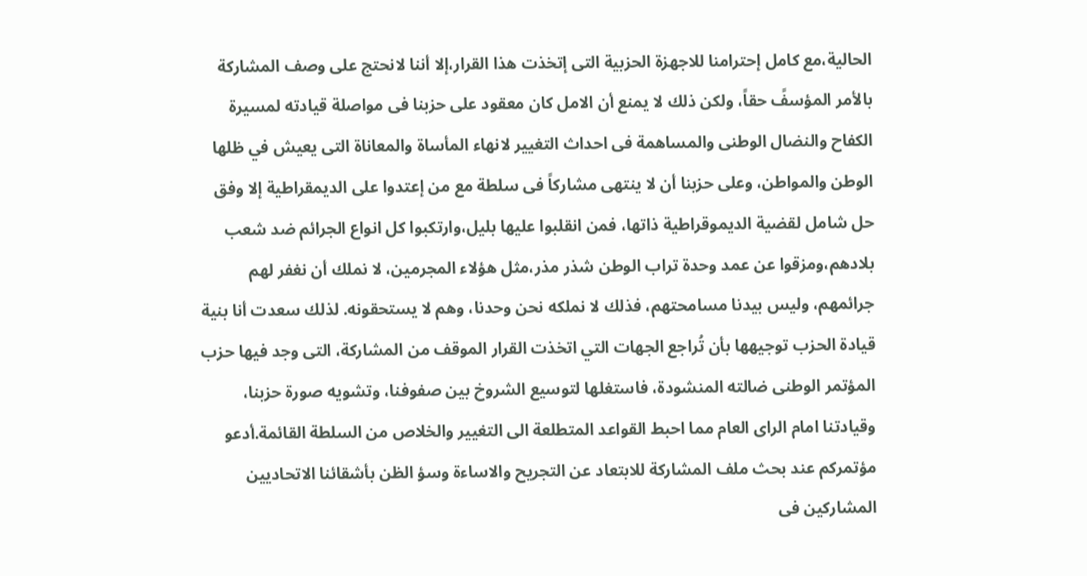الحالية،مع كامل إحترامنا للاجهزة الحزبية التى إتخذت هذا القرار،إلا أننا لانحتج على وصف المشاركة بالأمر المؤسفً حقاً، ولكن ذلك لا يمنع أن الامل كان معقود على حزبنا فى مواصلة قيادته لمسيرة الكفاح والنضال الوطنى والمساهمة فى احداث التغيير لانهاء المأساة والمعاناة التى يعيش في ظلها الوطن والمواطن، وعلى حزبنا أن لا ينتهى مشاركاً فى سلطة مع من إعتدوا على الديمقراطية إلا وفق حل شامل لقضية الديموقراطية ذاتها، فمن انقلبوا عليها بليل،وارتكبوا كل انواع الجرائم ضد شعب بلادهم،ومزقوا عن عمد وحدة تراب الوطن شذر مذر،مثل هؤلاء المجرمين، لا نملك أن نغفر لهم جرائمهم، وليس بيدنا مسامحتهم، فذلك لا نملكه نحن وحدنا، وهم لا يستحقونه. لذلك سعدت أنا بنية قيادة الحزب توجيهها بأن تُراجع الجهات التي اتخذت القرار الموقف من المشاركة، التى وجد فيها حزب المؤتمر الوطنى ضالته المنشودة، فاستغلها لتوسيع الشروخ بين صفوفنا، وتشويه صورة حزبنا، وقيادتنا امام الراى العام مما احبط القواعد المتطلعة الى التغيير والخلاص من السلطة القائمة.أدعو مؤتمركم عند بحث ملف المشاركة للابتعاد عن التجريح والاساءة وسؤ الظن بأشقائنا الاتحاديين المشاركين فى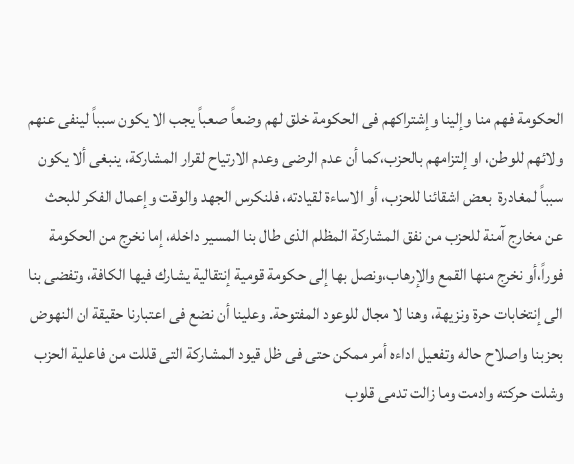الحكومة فهم منا وإلينا وإشتراكهم فى الحكومة خلق لهم وضعاً صعباً يجب الا يكون سبباً لينفى عنهم ولائهم للوطن، او إلتزامهم بالحزب،كما أن عدم الرضى وعدم الارتياح لقرار المشاركة، ينبغى ألا يكون سبباً لمغادرة  بعض اشقائنا للحزب، أو الاساءة لقيادته، فلنكرس الجهد والوقت وإعمال الفكر للبحث عن مخارج آمنة للحزب من نفق المشاركة المظلم الذى طال بنا المسير داخله، إما نخرج من الحكومة فوراً،أو نخرج منها القمع والإرهاب،ونصل بها إلى حكومة قومية إنتقالية يشارك فيها الكافة، وتفضى بنا الى إنتخابات حرة ونزيهة، وهنا لا مجال للوعود المفتوحة. وعلينا أن نضع فى اعتبارنا حقيقة ان النهوض بحزبنا واصلاح حاله وتفعيل اداءه أمر ممكن حتى فى ظل قيود المشاركة التى قللت من فاعلية الحزب وشلت حركته وادمت وما زالت تدمى قلوب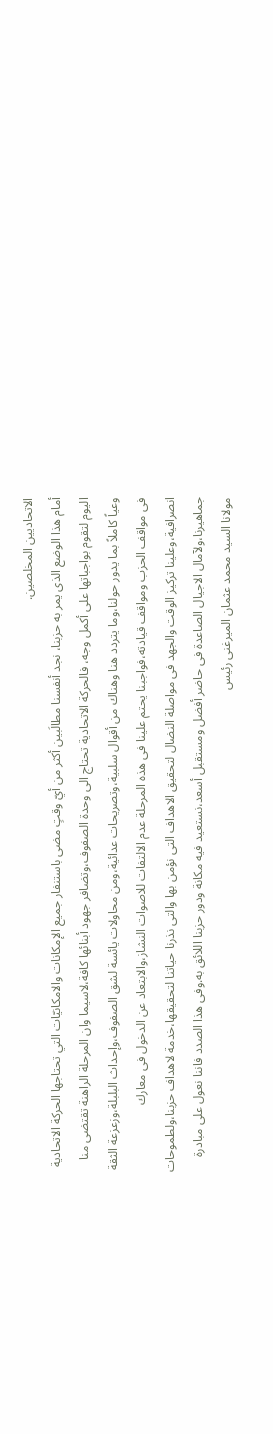الاتحاديين المخلصين.
أمام هذا الوضع الذى يمر به حزبنا، نجد أنفسنا مطالَبين أكثر من أيّ وقتٍ مضى باستنفار جميع الإمكانات والامكانيّات التي تحتاجها الحركة الاتحادية اليوم لتقوم بواجباتها على أكمل وجه، فالحركة الاتحادية تحتاج الى وحدة الصفوف،وتضافر جهود أبنائها كافة،لاسيما وان المرحلة الراهنة تقتضى منا وعياً كاملاً بما يدور حولنا،وما يتردد هنا وهناك من أقوال سلبية،وتصريحات عدائية،ومن محاولات يائسة لشق الصفوف،وإحداث البلبلة،وزعزعة الثقة فى مواقف الحزب ومواقف قيادته،فواجبنا يحتم علينا فى هذه المرحلة عدم الالتفات للاصوات النشاز،والابتعاد عن الدخول فى معارك انصرافية،وعلينا تركيز الوقت والجهد فى مواصلة النضال لتحقيق الاهداف التى نؤمن بها والتى نذرنا حياتنا لتحقيقها،خدمة لاهداف حزبنا،ولطموحات جماهيرنا،ولآمال الاجيال الصاعدة فى حاضر أفضل ومستقبل أسعد،نستعيد فيه مكانة ودور حزبنا اللائق به.وفى هذا الصدد فاننا نعول على مبادرة مولانا السيد محمد عثمان الميرغنى رئيس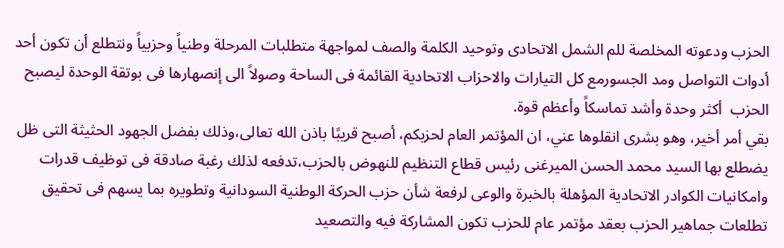الحزب ودعوته المخلصة للم الشمل الاتحادى وتوحيد الكلمة والصف لمواجهة متطلبات المرحلة وطنياً وحزبياً ونتطلع أن تكون أحد أدوات التواصل ومد الجسورمع كل التيارات والاحزاب الاتحادية القائمة فى الساحة وصولاً الى إنصهارها فى بوتقة الوحدة ليصبح  الحزب  أكثر وحدة وأشد تماسكاً وأعظم قوة.
بقي أمر أخير، وهو بشرى انقلوها عني، ان المؤتمر العام لحزبكم، أصبح قريبًا باذن الله تعالى،وذلك بفضل الجهود الحثيثة التى ظل يضطلع بها السيد محمد الحسن الميرغنى رئيس قطاع التنظيم للنهوض بالحزب،تدفعه لذلك رغبة صادقة فى توظيف قدرات وامكانيات الكوادر الاتحادية المؤهلة بالخبرة والوعى لرفعة شأن حزب الحركة الوطنية السودانية وتطويره بما يسهم فى تحقيق تطلعات جماهير الحزب بعقد مؤتمر عام للحزب تكون المشاركة فيه والتصعيد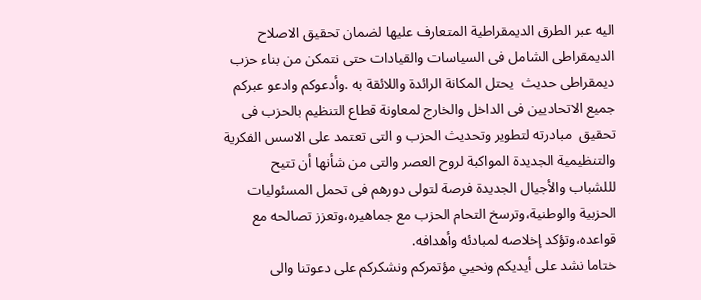اليه عبر الطرق الديمقراطية المتعارف عليها لضمان تحقيق الاصلاح الديمقراطى الشامل فى السياسات والقيادات حتى نتمكن من بناء حزب ديمقراطى حديث  يحتل المكانة الرائدة واللائقة به .وأدعوكم وادعو عبركم جميع الاتحاديين فى الداخل والخارج لمعاونة قطاع التنظيم بالحزب فى تحقيق  مبادرته لتطوير وتحديث الحزب و التى تعتمد على الاسس الفكرية والتنظيمية الجديدة المواكبة لروح العصر والتى من شأنها أن تتيح لللشباب والأجيال الجديدة فرصة لتولى دورهم فى تحمل المسئوليات الحزبية والوطنية،وترسخ التحام الحزب مع جماهيره،وتعزز تصالحه مع قواعده،وتؤكد إخلاصه لمبادئه وأهدافه.
ختاما نشد على أيديكم ونحيي مؤتمركم ونشكركم على دعوتنا والى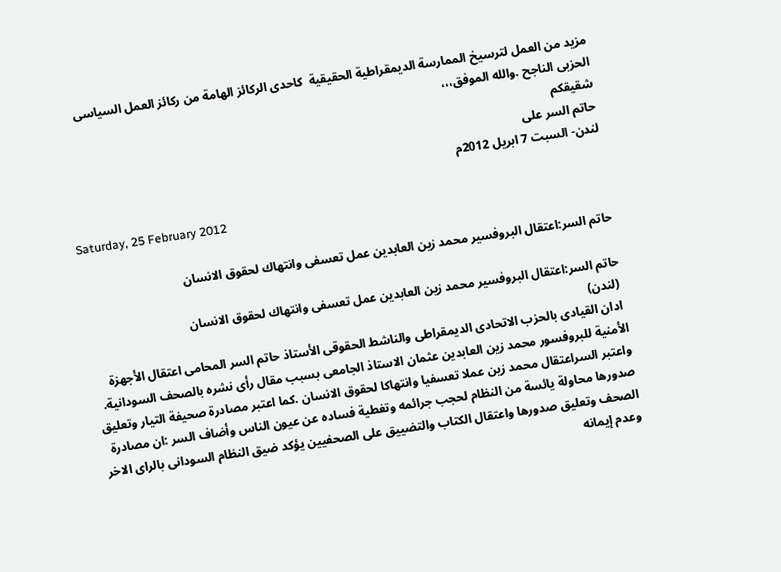مزيد من العمل لترسيخ الممارسة الديمقراطية الحقيقية  كاحدى الركائز الهامة من ركائز العمل السياسى الحزبى الناجح .والله الموفق،،،
شقيقكم
حاتم السر على
لندن- السبت 7 ابريل 2012م

Saturday, 25 February 2012

حاتم السر:اعتقال البروفسير محمد زين العابدين عمل تعسفى وانتهاك لحقوق الانسان

حاتم السر:اعتقال البروفسير محمد زين العابدين عمل تعسفى وانتهاك لحقوق الانسان
 (لندن)
 ادان القيادى بالحزب الاتحادى الديمقراطى والناشط الحقوقى الأستاذ حاتم السر المحامى اعتقال الأجهزة الأمنية للبروفسور محمد زين العابدين عثمان الاستاذ الجامعى بسبب مقال رأى نشره بالصحف السودانية. واعتبر السراعتقال محمد زين عملا تعسفيا وانتهاكا لحقوق الانسان .كما اعتبر مصادرة صحيفة التيار وتعليق صدورها محاولة يائسة من النظام لحجب جرائمه وتغطية فساده عن عيون الناس وأضاف السر :ان مصادرة الصحف وتعليق صدورها واعتقال الكتاب والتضييق على الصحفيين يؤكد ضيق النظام السودانى بالراى الاخر وعدم إيمانه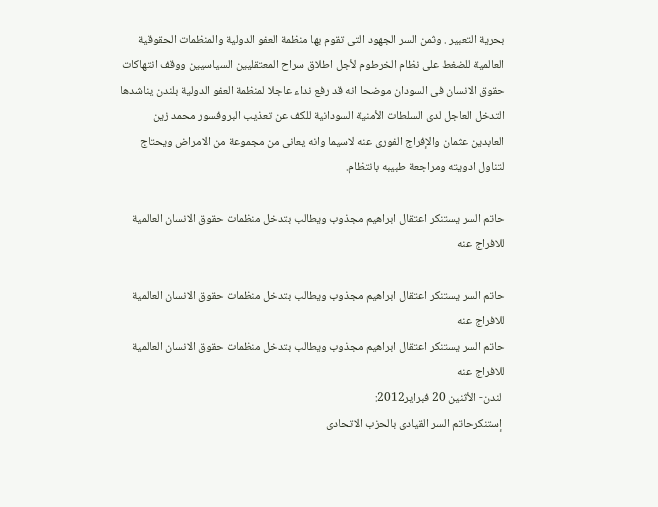بحرية التعبير . وثمن السر الجهود التى تقوم بها منظمة العفو الدولية والمنظمات الحقوقية العالمية للضغط على نظام الخرطوم لأجل اطلاق سراح المعتقليين السياسيين ووقف انتهاكات حقوق الانسان فى السودان موضحا انه قد رفع نداء عاجلا لمنظمة العفو الدولية بلندن يناشدها التدخل العاجل لدى السلطات الأمنية السودانية للكف عن تعذيب البروفسور محمد زين العابدين عثمان والإفراج الفورى عنه لاسيما وانه يعانى من مجموعة من الامراض ويحتاج لتناول ادويته ومراجعة طبيبه بانتظام.

حاتم السر يستنكر اعتقال ابراهيم مجذوب ويطالب بتدخل منظمات حقوق الانسان العالمية للافراج عنه

حاتم السر يستنكر اعتقال ابراهيم مجذوب ويطالب بتدخل منظمات حقوق الانسان العالمية للافراج عنه
حاتم السر يستنكر اعتقال ابراهيم مجذوب ويطالب بتدخل منظمات حقوق الانسان العالمية للافراج عنه
 لندن- الأثنين 20 فبراير2012:
 إستنكرحاتم السر القيادى بالحزب الاتحادى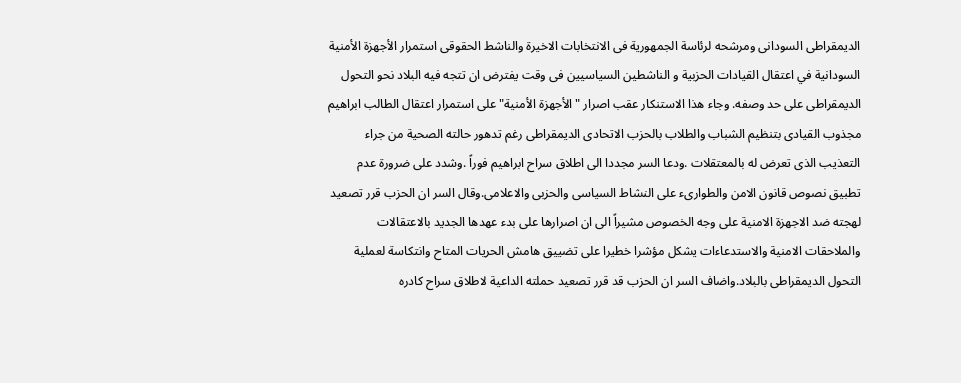الديمقراطى السودانى ومرشحه لرئاسة الجمهورية فى الانتخابات الاخيرة والناشط الحقوقى استمرار الأجهزة الأمنية السودانية في اعتقال القيادات الحزبية و الناشطين السياسيين فى وقت يفترض ان تتجه فيه البلاد نحو التحول الديمقراطى على حد وصفه. وجاء هذا الاستنكار عقب اصرار "الأجهزة الأمنية" على استمرار اعتقال الطالب ابراهيم مجذوب القيادى بتنظيم الشباب والطلاب بالحزب الاتحادى الديمقراطى رغم تدهور حالته الصحية من جراء التعذيب الذى تعرض له بالمعتقلات .ودعا السر مجددا الى اطلاق سراح ابراهيم فوراً .وشدد على ضرورة عدم تطبيق نصوص قانون الامن والطوارىء على النشاط السياسى والحزبى والاعلامى.وقال السر ان الحزب قرر تصعيد لهجته ضد الاجهزة الامنية على وجه الخصوص مشيراً الى ان اصرارها على بدء عهدها الجديد بالاعتقالات والملاحقات الامنية والاستدعاءات يشكل مؤشرا خطيرا على تضييق هامش الحريات المتاح وانتكاسة لعملية التحول الديمقراطى بالبلاد.واضاف السر ان الحزب قد قرر تصعيد حملته الداعية لاطلاق سراح كادره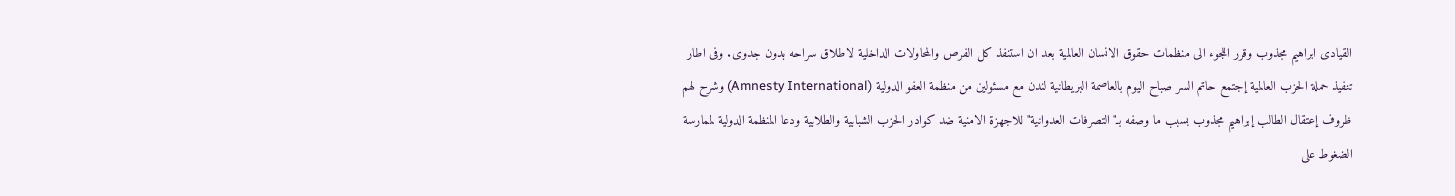القيادى ابراهيم مجذوب وقرر اللجوء الى منظمات حقوق الانسان العالمية بعد ان استنفذ كل الفرص والمحاولات الداخلية لاطلاق سراحه بدون جدوى. وفى اطار تنفيذ حملة الحزب العالمية إجتمع حاتم السر صباح اليوم بالعاصمة البريطانية لندن مع مسئولين من منظمة العفو الدولية (Amnesty International) وشرح لهم ظروف إعتقال الطالب إبراهيم مجذوب بسبب ما وصفه بـ"التصرفات العدوانية"للاجهزة الامنية ضد كوادر الحزب الشبابية والطلابية ودعا المنظمة الدولية لممارسة الضغوط على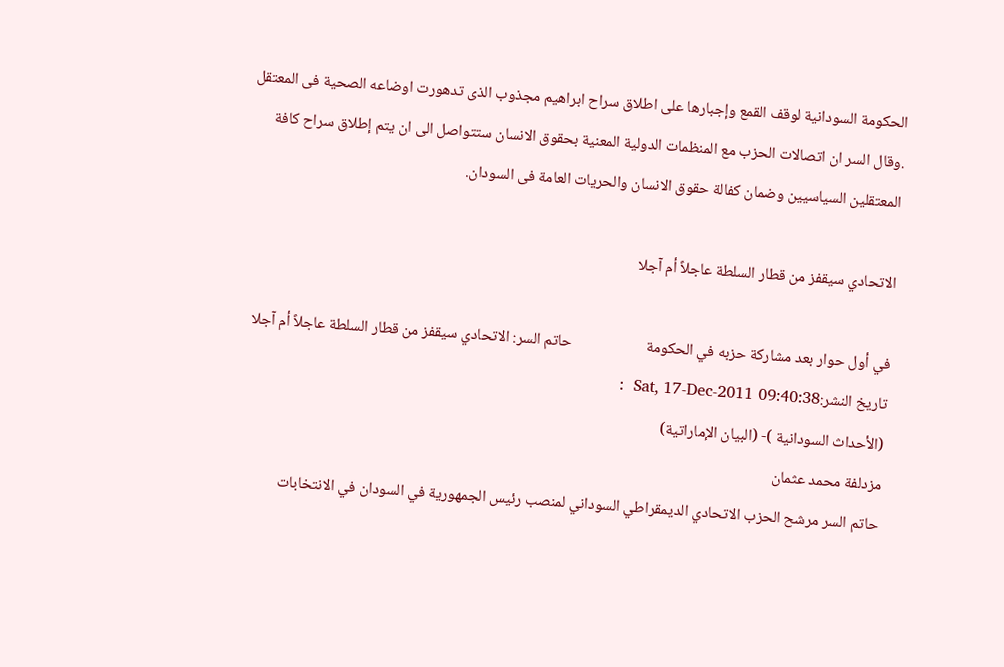الحكومة السودانية لوقف القمع وإجبارها على اطلاق سراح ابراهيم مجذوب الذى تدهورت اوضاعه الصحية فى المعتقل .وقال السر ان اتصالات الحزب مع المنظمات الدولية المعنية بحقوق الانسان ستتواصل الى ان يتم إطلاق سراح كافة المعتقلين السياسيين وضمان كفالة حقوق الانسان والحريات العامة فى السودان.

الاتحادي سيقفز من قطار السلطة عاجلاً أم آجلا

في أول حوار بعد مشاركة حزبه في الحكومة                     حاتم السر: الاتحادي سيقفز من قطار السلطة عاجلاً أم آجلا
تاريخ النشر:Sat, 17-Dec-2011 09:40:38  :
(الأحداث السودانية )- (البيان الإماراتية)
مزدلفة محمد عثمان
حاتم السر مرشح الحزب الاتحادي الديمقراطي السوداني لمنصب رئيس الجمهورية في السودان في الانتخابات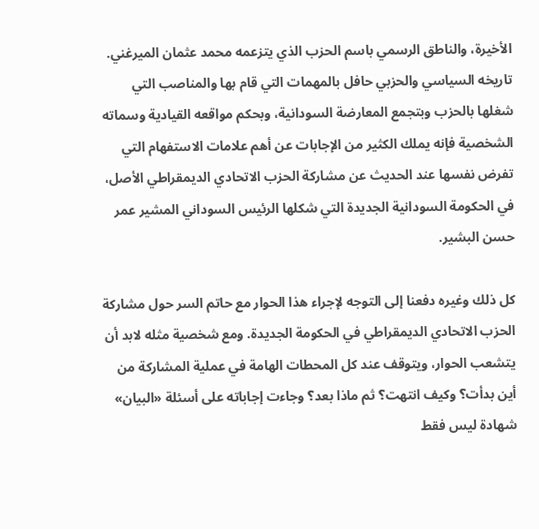الأخيرة، والناطق الرسمي باسم الحزب الذي يتزعمه محمد عثمان الميرغني. تاريخه السياسي والحزبي حافل بالمهمات التي قام بها والمناصب التي شغلها بالحزب وبتجمع المعارضة السودانية، وبحكم مواقعه القيادية وسماته الشخصية فإنه يملك الكثير من الإجابات عن أهم علامات الاستفهام التي تفرض نفسها عند الحديث عن مشاركة الحزب الاتحادي الديمقراطي الأصل، في الحكومة السودانية الجديدة التي شكلها الرئيس السوداني المشير عمر حسن البشير.

كل ذلك وغيره دفعنا إلى التوجه لإجراء هذا الحوار مع حاتم السر حول مشاركة الحزب الاتحادي الديمقراطي في الحكومة الجديدة. ومع شخصية مثله لابد أن يتشعب الحوار، ويتوقف عند كل المحطات الهامة في عملية المشاركة من أين بدأت؟ وكيف انتهت؟ ثم ماذا بعد؟ وجاءت إجاباته على أسئلة «البيان» شهادة ليس فقط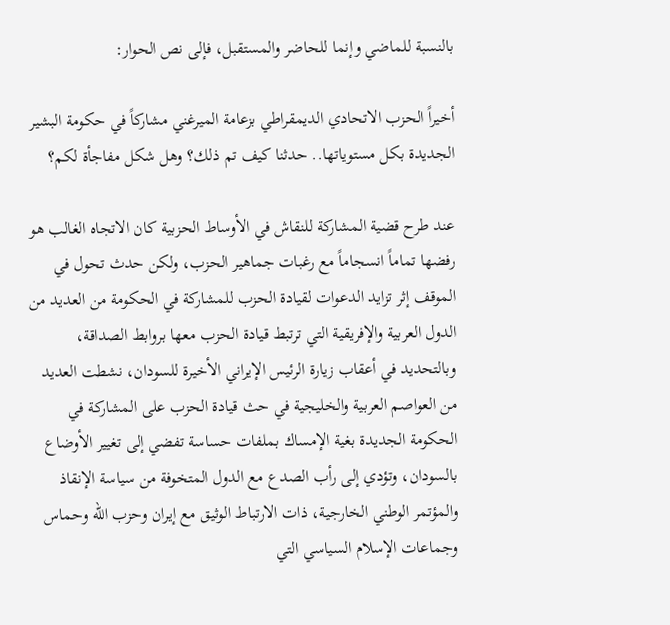بالنسبة للماضي وإنما للحاضر والمستقبل، فإلى نص الحوار:

أخيراً الحزب الاتحادي الديمقراطي بزعامة الميرغني مشاركاً في حكومة البشير الجديدة بكل مستوياتها.. حدثنا كيف تم ذلك؟ وهل شكل مفاجأة لكم؟

عند طرح قضية المشاركة للنقاش في الأوساط الحزبية كان الاتجاه الغالب هو رفضها تماماً انسجاماً مع رغبات جماهير الحزب، ولكن حدث تحول في الموقف إثر تزايد الدعوات لقيادة الحزب للمشاركة في الحكومة من العديد من الدول العربية والإفريقية التي ترتبط قيادة الحزب معها بروابط الصداقة، وبالتحديد في أعقاب زيارة الرئيس الإيراني الأخيرة للسودان، نشطت العديد من العواصم العربية والخليجية في حث قيادة الحزب على المشاركة في الحكومة الجديدة بغية الإمساك بملفات حساسة تفضي إلى تغيير الأوضاع بالسودان، وتؤدي إلى رأب الصدع مع الدول المتخوفة من سياسة الإنقاذ والمؤتمر الوطني الخارجية، ذات الارتباط الوثيق مع إيران وحزب الله وحماس وجماعات الإسلام السياسي التي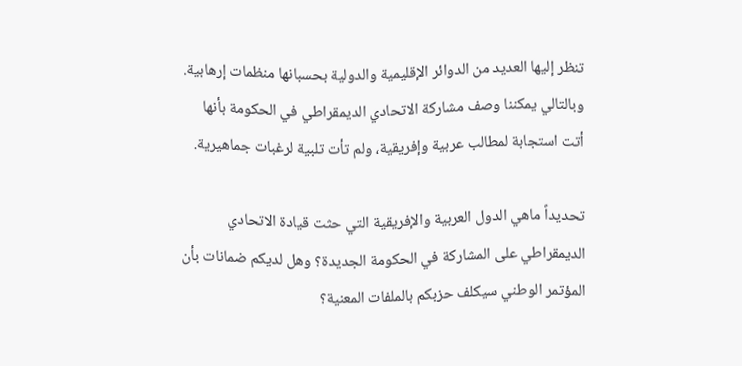تنظر إليها العديد من الدوائر الإقليمية والدولية بحسبانها منظمات إرهابية. وبالتالي يمكننا وصف مشاركة الاتحادي الديمقراطي في الحكومة بأنها أتت استجابة لمطالب عربية وإفريقية، ولم تأت تلبية لرغبات جماهيرية.

تحديداً ماهي الدول العربية والإفريقية التي حثت قيادة الاتحادي الديمقراطي على المشاركة في الحكومة الجديدة؟ وهل لديكم ضمانات بأن المؤتمر الوطني سيكلف حزبكم بالملفات المعنية؟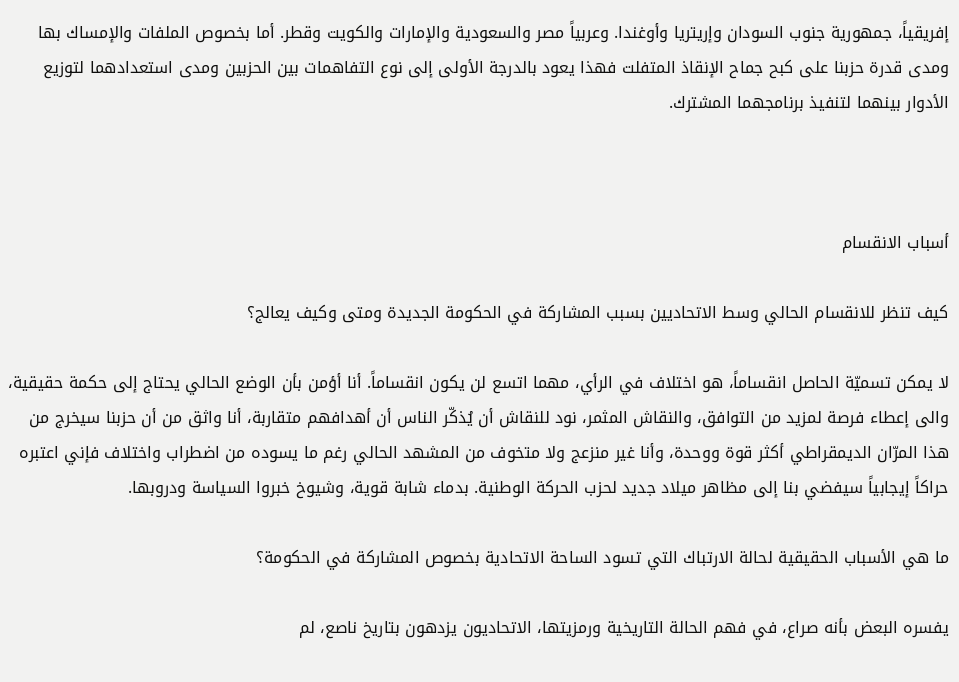إفريقياً، جمهورية جنوب السودان وإريتريا وأوغندا. وعربياً مصر والسعودية والإمارات والكويت وقطر. أما بخصوص الملفات والإمساك بها ومدى قدرة حزبنا على كبح جماح الإنقاذ المتفلت فهذا يعود بالدرجة الأولى إلى نوع التفاهمات بين الحزبين ومدى استعدادهما لتوزيع الأدوار بينهما لتنفيذ برنامجهما المشترك.



أسباب الانقسام

كيف تنظر للانقسام الحالي وسط الاتحاديين بسبب المشاركة في الحكومة الجديدة ومتى وكيف يعالج؟

لا يمكن تسميّة الحاصل انقساماً، هو اختلاف في الرأي، مهما اتسع لن يكون انقساماً. أنا أؤمن بأن الوضع الحالي يحتاج إلى حكمة حقيقية، والى إعطاء فرصة لمزيد من التوافق، والنقاش المثمر، نود للنقاش أن يُذكّر الناس أن أهدافهم متقاربة، أنا واثق من أن حزبنا سيخرج من هذا المرّان الديمقراطي أكثر قوة ووحدة، وأنا غير منزعج ولا متخوف من المشهد الحالي رغم ما يسوده من اضطراب واختلاف فإني اعتبره حراكاً إيجابياً سيفضي بنا إلى مظاهر ميلاد جديد لحزب الحركة الوطنية. بدماء شابة قوية، وشيوخ خبروا السياسة ودروبها.

ما هي الأسباب الحقيقية لحالة الارتباك التي تسود الساحة الاتحادية بخصوص المشاركة في الحكومة؟

يفسره البعض بأنه صراع، في فهم الحالة التاريخية ورمزيتها، الاتحاديون يزدهون بتاريخ ناصع، لم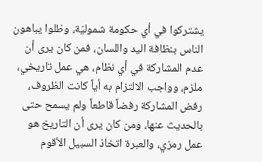يشتركوا في أي حكومة شموليّة، وظلوا يباهون الناس بنظافة اليد واللسان، فمن كان يرى أن عدم المشاركة في أي نظام، هي عمل تاريخي، ملزم، وواجب الالتزام به أياً كانت الظروف، رفض المشاركة رفضاً قاطعاً ولم يسمح حتى بالحديث عنها، ومن كان يرى أن التاريخ هو عمل رمزي، والعبرة اتخاذ السبيل الأقوم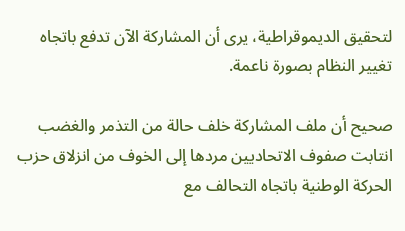لتحقيق الديموقراطية، يرى أن المشاركة الآن تدفع باتجاه تغيير النظام بصورة ناعمة.

صحيح أن ملف المشاركة خلف حالة من التذمر والغضب انتابت صفوف الاتحاديين مردها إلى الخوف من انزلاق حزب الحركة الوطنية باتجاه التحالف مع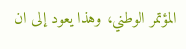المؤتمر الوطني، وهذا يعود إلى ان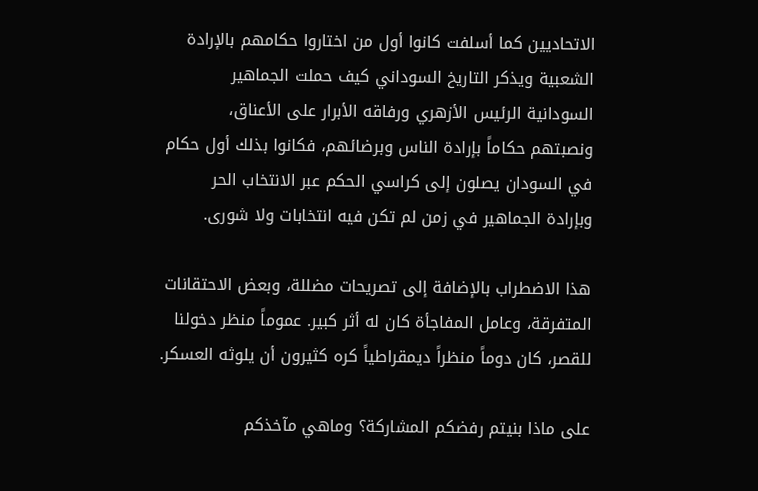الاتحاديين كما أسلفت كانوا أول من اختاروا حكامهم بالإرادة الشعبية ويذكر التاريخ السوداني كيف حملت الجماهير السودانية الرئيس الأزهري ورفاقه الأبرار على الأعناق، ونصبتهم حكاماً بإرادة الناس وبرضائهم، فكانوا بذلك أول حكام في السودان يصلون إلى كراسي الحكم عبر الانتخاب الحر وبإرادة الجماهير في زمن لم تكن فيه انتخابات ولا شورى.

هذا الاضطراب بالإضافة إلى تصريحات مضللة، وبعض الاحتقانات المتفرقة، وعامل المفاجأة كان له أثر كبير. عموماً منظر دخولنا للقصر، كان دوماً منظراً ديمقراطياً كره كثيرون أن يلوثه العسكر.

على ماذا بنيتم رفضكم المشاركة؟ وماهي مآخذكم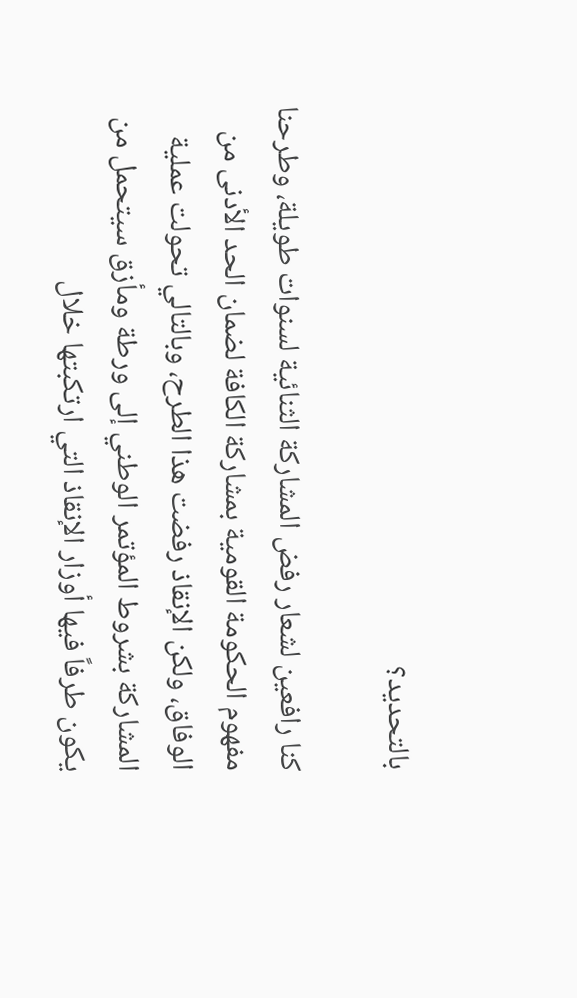بالتحديد؟

كنا رافعين لشعار رفض المشاركة الثنائية لسنوات طويلة، وطرحنا مفهوم الحكومة القومية بمشاركة الكافة لضمان الحد الأدنى من الوفاق، ولكن الإنقاذ رفضت هذا الطرح، وبالتالي تحولت عملية المشاركة بشروط المؤتمر الوطني إلى ورطة ومأزق سيتحمل من يكون طرفاً فيها أوزار الإنقاذ التي ارتكبتها خلال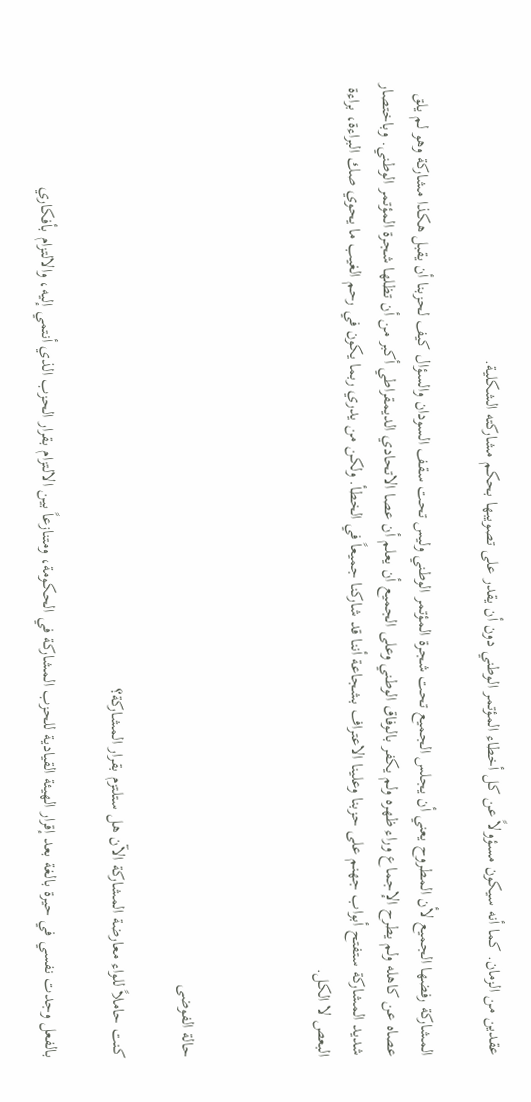عقدين من الزمان. كما أنه سيكون مسؤولاً عن كل أخطاء المؤتمر الوطني دون أن يقدر على تصويبها بحكم مشاركته الشكلية.

المشاركة رفضها الجميع لأن المطروح يعني أن يجلس الجميع تحت شجرة المؤتمر الوطني وليس تحت سقف السودان والسؤال كيف لحزبنا أن يقبل هكذا مشاركة وهو لم يلق عصاه عن كاهله ولم يطرح الإجماع وراء ظهره ولم يكفر بالوفاق الوطني وعلى الجميع أن يعلم أن عصا الاتحادي الديمقراطي أكبر من أن تظلها شجرة المؤتمر الوطني. وباختصار شديد المشاركة ستفتح أبواب جهنم على حزبنا وعلينا الاعتراف بشجاعة أننا قد شاركنا جميعاً في الخطأ. ولكن من يدري ربما يكون في رحم الغيب ما يحوي صك البراءة، براءة البعص لا الكل.



حالة الفوضى

كنت حاملاً للواء معارضة المشاركة الآن هل ستلتزم بقرار المشاركة؟

بالفعل وجدت نفسي في حيرة بالغة بعد إقرار الهيئة القيادية للحزب المشاركة في الحكومة، ومتنازعاً بين الالتزام بقرار الحزب الذي أنتمي إليه، والالتزام بأفكاري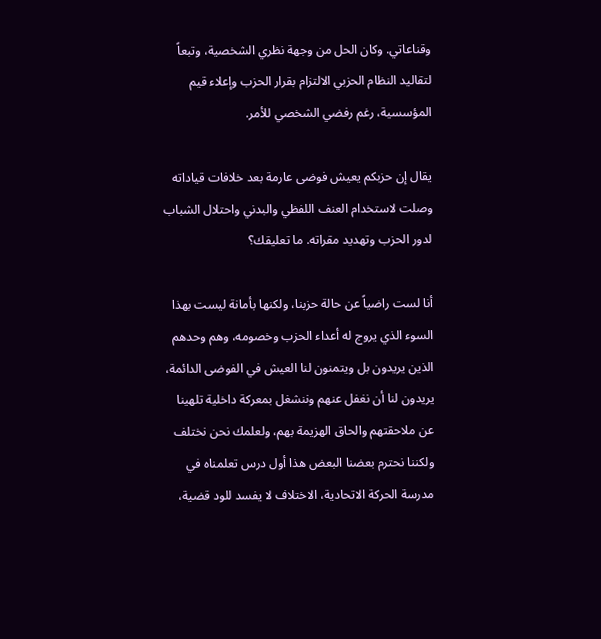وقناعاتي. وكان الحل من وجهة نظري الشخصية، وتبعاً لتقاليد النظام الحزبي الالتزام بقرار الحزب وإعلاء قيم المؤسسية، رغم رفضي الشخصي للأمر.

يقال إن حزبكم يعيش فوضى عارمة بعد خلافات قياداته وصلت لاستخدام العنف اللفظي والبدني واحتلال الشباب لدور الحزب وتهديد مقراته. ما تعليقك؟

أنا لست راضياً عن حالة حزبنا، ولكنها بأمانة ليست بهذا السوء الذي يروج له أعداء الحزب وخصومه، وهم وحدهم الذين يريدون بل ويتمنون لنا العيش في الفوضى الدائمة، يريدون لنا أن نغفل عنهم وننشغل بمعركة داخلية تلهينا عن ملاحقتهم والحاق الهزيمة بهم، ولعلمك نحن نختلف ولكننا نحترم بعضنا البعض هذا أول درس تعلمناه في مدرسة الحركة الاتحادية، الاختلاف لا يفسد للود قضية،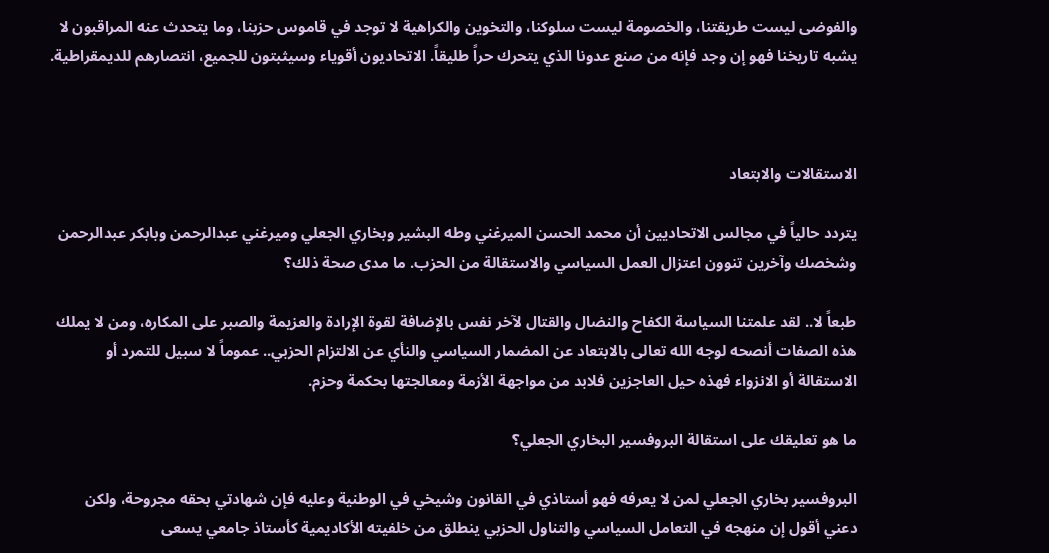والفوضى ليست طريقتنا، والخصومة ليست سلوكنا، والتخوين والكراهية لا توجد في قاموس حزبنا، وما يتحدث عنه المراقبون لا يشبه تاريخنا فهو إن وجد فإنه من صنع عدونا الذي يتحرك حراً طليقاً. الاتحاديون أقوياء وسيثبتون للجميع، انتصارهم للديمقراطية.



الاستقالات والابتعاد

يتردد حالياً في مجالس الاتحاديين أن محمد الحسن الميرغني وطه البشير وبخاري الجعلي وميرغني عبدالرحمن وبابكر عبدالرحمن وشخصك وآخرين تنوون اعتزال العمل السياسي والاستقالة من الحزب. ما مدى صحة ذلك؟

طبعاً لا.. لقد علمتنا السياسة الكفاح والنضال والقتال لآخر نفس بالإضافة لقوة الإرادة والعزيمة والصبر على المكاره، ومن لا يملك هذه الصفات أنصحه لوجه الله تعالى بالابتعاد عن المضمار السياسي والنأي عن الالتزام الحزبي.. عموماً لا سبيل للتمرد أو الاستقالة أو الانزواء فهذه حيل العاجزين فلابد من مواجهة الأزمة ومعالجتها بحكمة وحزم.

ما هو تعليقك على استقالة البروفسير البخاري الجعلي؟

البروفسير بخاري الجعلي لمن لا يعرفه فهو أستاذي في القانون وشيخي في الوطنية وعليه فإن شهادتي بحقه مجروحة، ولكن دعني أقول إن منهجه في التعامل السياسي والتناول الحزبي ينطلق من خلفيته الأكاديمية كأستاذ جامعي يسعى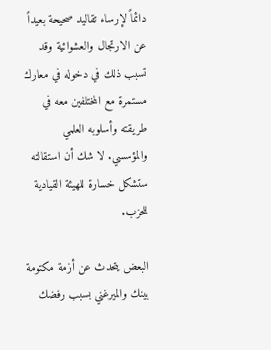دائماً لإرساء تقاليد صحيحة بعيداً عن الارتجال والعشوائية وقد تسبب ذلك في دخوله في معارك مستمرة مع المختلفين معه في طريقته وأسلوبه العلمي والمؤسسي. لا شك أن استقالته ستشكل خسارة للهيئة القيادية للحزب.

البعض يتحدث عن أزمة مكتومة بينك والميرغني بسبب رفضك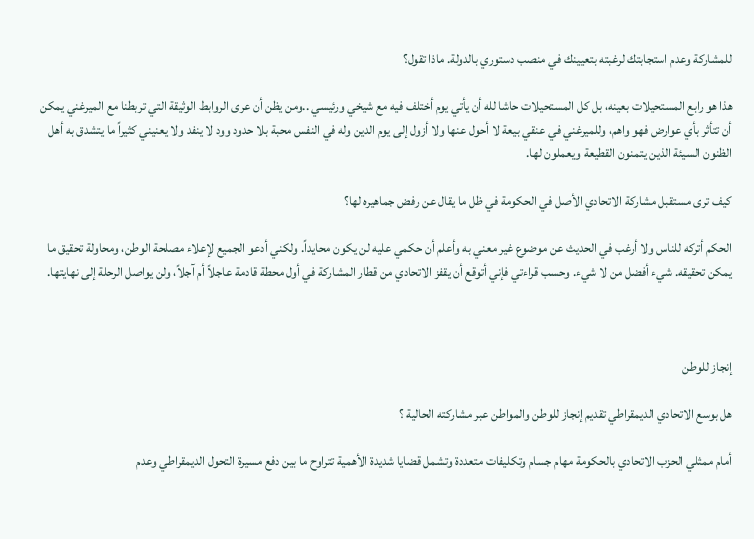للمشاركة وعدم استجابتك لرغبته بتعيينك في منصب دستوري بالدولة. ماذا تقول؟

هذا هو رابع المستحيلات بعينه، بل كل المستحيلات حاشا لله أن يأتي يوم أختلف فيه مع شيخي ورئيسي ..ومن يظن أن عرى الروابط الوثيقة التي تربطنا مع الميرغني يمكن أن تتأثر بأي عوارض فهو واهم، وللميرغني في عنقي بيعة لا أحول عنها ولا أزول إلى يوم الدين وله في النفس محبة بلا حدود وود لا ينفد ولا يعنيني كثيراً ما يتشدق به أهل الظنون السيئة الذين يتمنون القطيعة ويعملون لها.

كيف ترى مستقبل مشاركة الاتحادي الأصل في الحكومة في ظل ما يقال عن رفض جماهيره لها؟

الحكم أتركه للناس ولا أرغب في الحديث عن موضوع غير معني به وأعلم أن حكمي عليه لن يكون محايداً. ولكني أدعو الجميع لإعلاء مصلحة الوطن، ومحاولة تحقيق ما يمكن تحقيقه. شيء أفضل من لا شيء. وحسب قراءتي فإني أتوقع أن يقفز الاتحادي من قطار المشاركة في أول محطة قادمة عاجلاً أم آجلاً، ولن يواصل الرحلة إلى نهايتها.



إنجاز للوطن

هل بوسع الاتحادي الديمقراطي تقديم إنجاز للوطن والمواطن عبر مشاركته الحالية ؟

أمام ممثلي الحزب الاتحادي بالحكومة مهام جسام وتكليفات متعددة وتشمل قضايا شديدة الأهمية تتراوح ما بين دفع مسيرة التحول الديمقراطي وعدم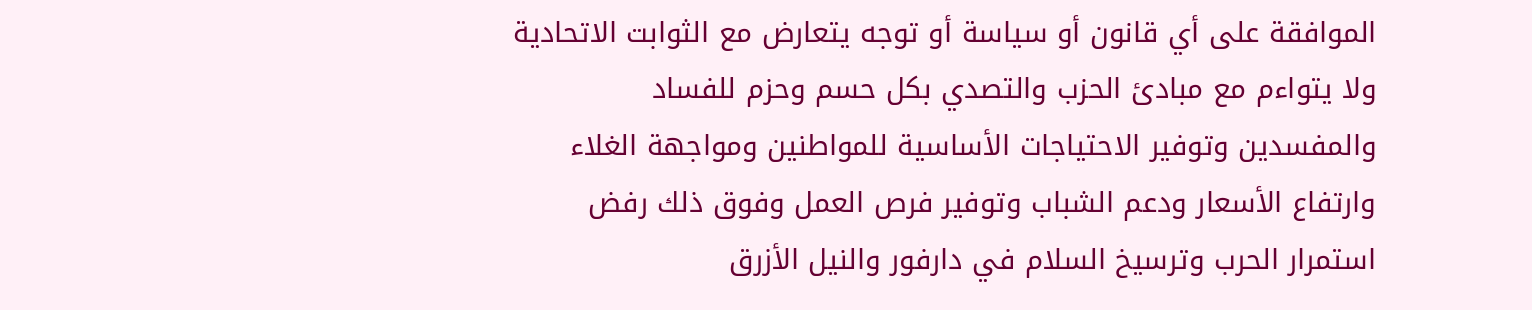الموافقة على أي قانون أو سياسة أو توجه يتعارض مع الثوابت الاتحادية ولا يتواءم مع مبادئ الحزب والتصدي بكل حسم وحزم للفساد والمفسدين وتوفير الاحتياجات الأساسية للمواطنين ومواجهة الغلاء وارتفاع الأسعار ودعم الشباب وتوفير فرص العمل وفوق ذلك رفض استمرار الحرب وترسيخ السلام في دارفور والنيل الأزرق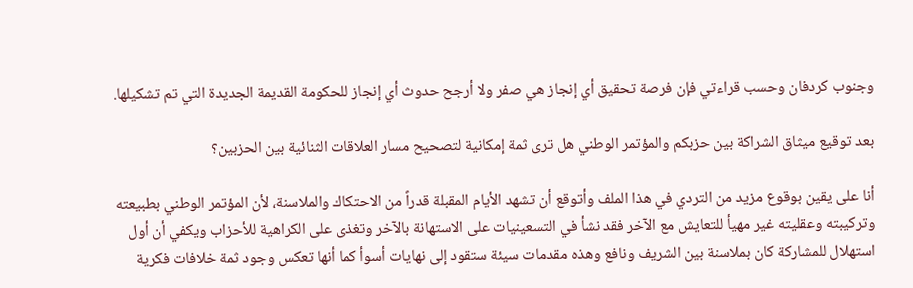وجنوب كردفان وحسب قراءتي فإن فرصة تحقيق أي إنجاز هي صفر ولا أرجح حدوث أي إنجاز للحكومة القديمة الجديدة التي تم تشكيلها.

بعد توقيع ميثاق الشراكة بين حزبكم والمؤتمر الوطني هل ترى ثمة إمكانية لتصحيح مسار العلاقات الثنائية بين الحزبين؟

أنا على يقين بوقوع مزيد من التردي في هذا الملف وأتوقع أن تشهد الأيام المقبلة قدراً من الاحتكاك والملاسنة، لأن المؤتمر الوطني بطبيعته وتركيبته وعقليته غير مهيأ للتعايش مع الآخر فقد نشأ في التسعينيات على الاستهانة بالآخر وتغذى على الكراهية للأحزاب ويكفي أن أول استهلال للمشاركة كان بملاسنة بين الشريف ونافع وهذه مقدمات سيئة ستقود إلى نهايات أسوأ كما أنها تعكس وجود ثمة خلافات فكرية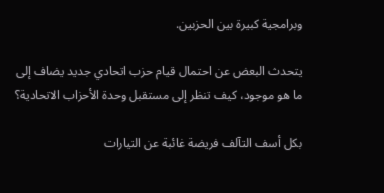وبرامجية كبيرة بين الحزبين.

يتحدث البعض عن احتمال قيام حزب اتحادي جديد يضاف إلى ما هو موجود، كيف تنظر إلى مستقبل وحدة الأحزاب الاتحادية؟

بكل أسف التآلف فريضة غائبة عن التيارات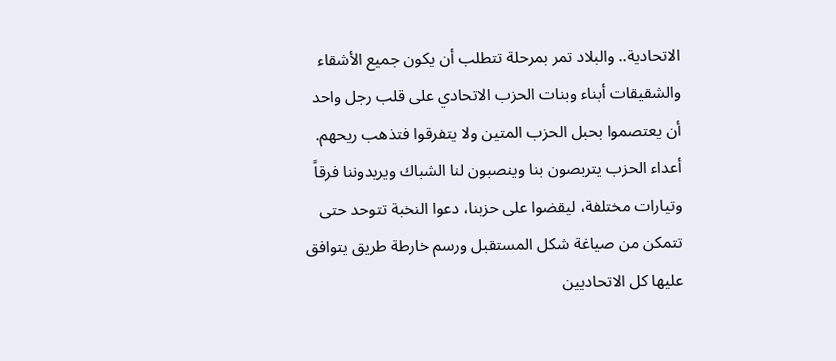الاتحادية.. والبلاد تمر بمرحلة تتطلب أن يكون جميع الأشقاء والشقيقات أبناء وبنات الحزب الاتحادي على قلب رجل واحد أن يعتصموا بحبل الحزب المتين ولا يتفرقوا فتذهب ريحهم. أعداء الحزب يتربصون بنا وينصبون لنا الشباك ويريدوننا فرقاً وتيارات مختلفة، ليقضوا على حزبنا، دعوا النخبة تتوحد حتى تتمكن من صياغة شكل المستقبل ورسم خارطة طريق يتوافق عليها كل الاتحاديين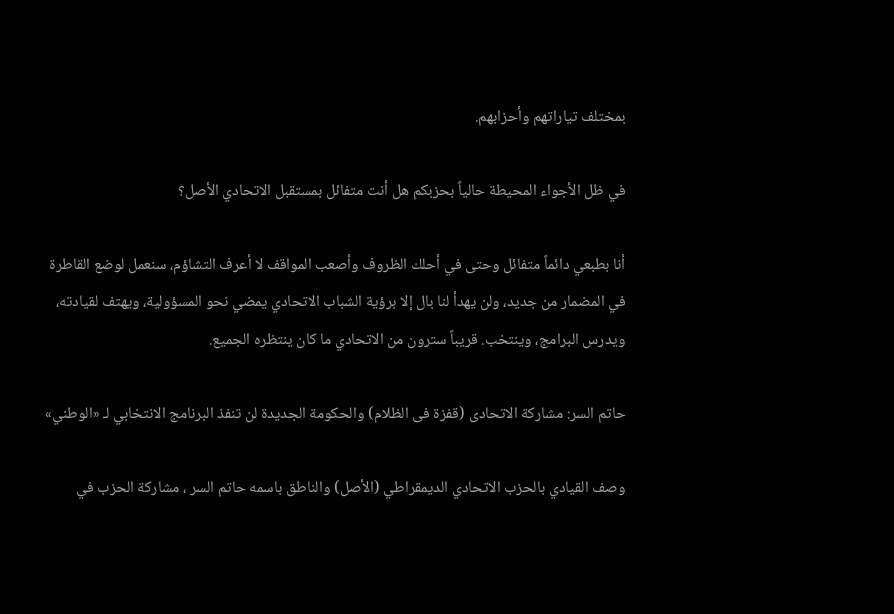بمختلف تياراتهم وأحزابهم.

في ظل الأجواء المحيطة حالياً بحزبكم هل أنت متفائل بمستقبل الاتحادي الأصل؟

أنا بطبعي دائماً متفائل وحتى في أحلك الظروف وأصعب المواقف لا أعرف التشاؤم، سنعمل لوضع القاطرة في المضمار من جديد، ولن يهدأ لنا بال إلا برؤية الشباب الاتحادي يمضي نحو المسؤولية، ويهتف لقيادته، ويدرس البرامج، وينتخب. قريباً سترون من الاتحادي ما كان ينتظره الجميع.

حاتم السر: مشاركة الاتحادى (قفزة فى الظلام) والحكومة الجديدة لن تنفذ البرنامج الانتخابي لـ «الوطني»

وصف القيادي بالحزب الاتحادي الديمقراطي (الأصل) والناطق باسمه حاتم السر ، مشاركة الحزب في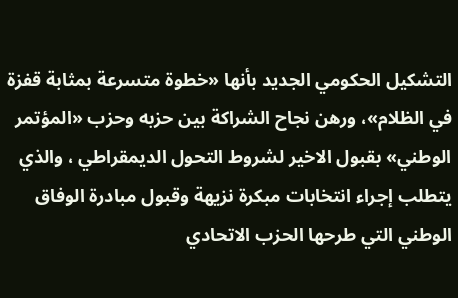التشكيل الحكومي الجديد بأنها «خطوة متسرعة بمثابة قفزة في الظلام»، ورهن نجاح الشراكة بين حزبه وحزب «المؤتمر الوطني» بقبول الاخير لشروط التحول الديمقراطي ، والذي يتطلب إجراء انتخابات مبكرة نزيهة وقبول مبادرة الوفاق الوطني التي طرحها الحزب الاتحادي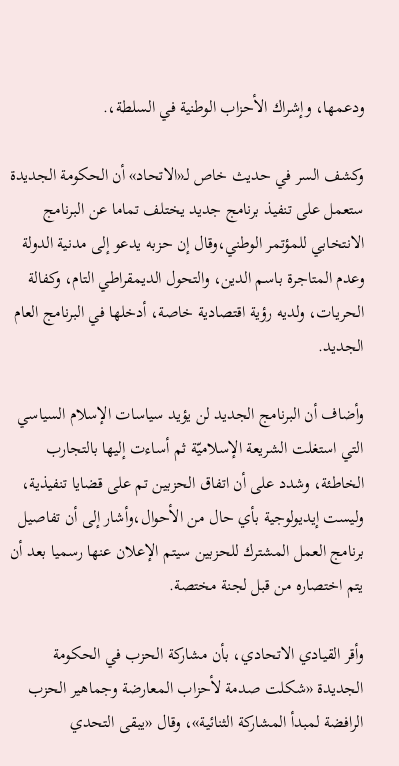ودعمها، وإشراك الأحزاب الوطنية في السلطة،.

وكشف السر في حديث خاص لـ«الاتحاد» أن الحكومة الجديدة ستعمل على تنفيذ برنامج جديد يختلف تماما عن البرنامج الانتخابي للمؤتمر الوطني،وقال إن حزبه يدعو إلى مدنية الدولة وعدم المتاجرة باسم الدين، والتحول الديمقراطي التام، وكفالة الحريات، ولديه رؤية اقتصادية خاصة، أدخلها في البرنامج العام الجديد.

وأضاف أن البرنامج الجديد لن يؤيد سياسات الإسلام السياسي التي استغلت الشريعة الإسلاميّة ثم أساءت إليها بالتجارب الخاطئة، وشدد على أن اتفاق الحزبين تم على قضايا تنفيذية، وليست إيديولوجية بأي حال من الأحوال،وأشار إلى أن تفاصيل برنامج العمل المشترك للحزبين سيتم الإعلان عنها رسميا بعد أن يتم اختصاره من قبل لجنة مختصة.

وأقر القيادي الاتحادي، بأن مشاركة الحزب في الحكومة الجديدة «شكلت صدمة لأحزاب المعارضة وجماهير الحزب الرافضة لمبدأ المشاركة الثنائية»، وقال «يبقى التحدي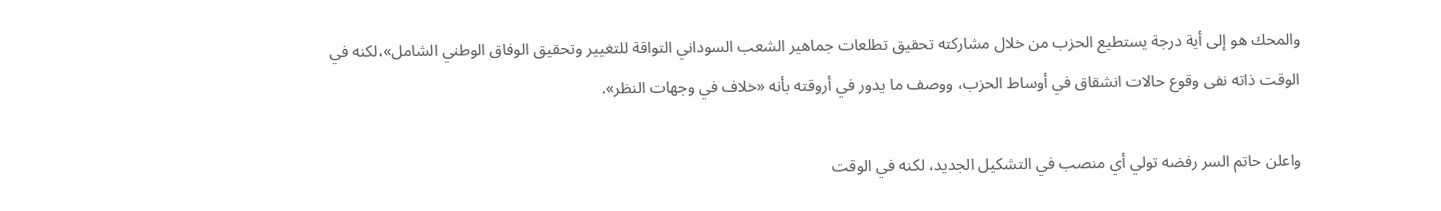والمحك هو إلى أية درجة يستطيع الحزب من خلال مشاركته تحقيق تطلعات جماهير الشعب السوداني التواقة للتغيير وتحقيق الوفاق الوطني الشامل»،لكنه في الوقت ذاته نفى وقوع حالات انشقاق في أوساط الحزب، ووصف ما يدور في أروقته بأنه «خلاف في وجهات النظر».

واعلن حاتم السر رفضه تولي أي منصب في التشكيل الجديد، لكنه في الوقت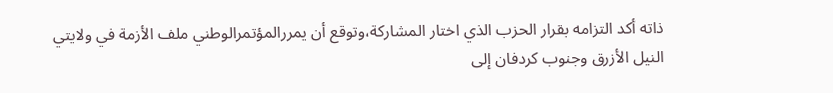ذاته أكد التزامه بقرار الحزب الذي اختار المشاركة،وتوقع أن يمررالمؤتمرالوطني ملف الأزمة في ولايتي النيل الأزرق وجنوب كردفان إلى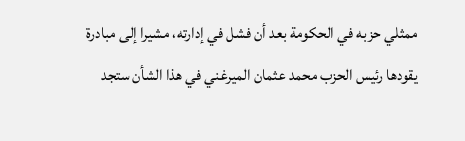ممثلي حزبه في الحكومة بعد أن فشل في إدارته، مشيرا إلى مبادرة يقودها رئيس الحزب محمد عثمان الميرغني في هذا الشأن ستجد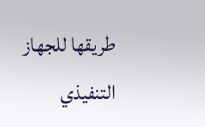طريقها للجهاز التنفيذي